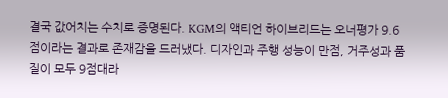결국 값어치는 수치로 증명된다. KGM의 액티언 하이브리드는 오너평가 9.6점이라는 결과로 존재감을 드러냈다. 디자인과 주행 성능이 만점, 거주성과 품질이 모두 9점대라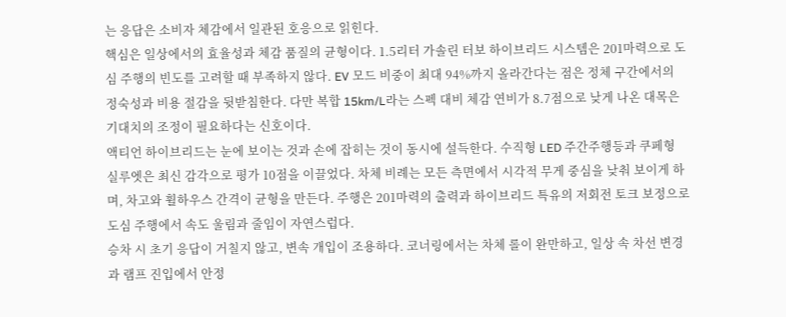는 응답은 소비자 체감에서 일관된 호응으로 읽힌다.
핵심은 일상에서의 효율성과 체감 품질의 균형이다. 1.5리터 가솔린 터보 하이브리드 시스템은 201마력으로 도심 주행의 빈도를 고려할 때 부족하지 않다. EV 모드 비중이 최대 94%까지 올라간다는 점은 정체 구간에서의 정숙성과 비용 절감을 뒷받침한다. 다만 복합 15km/L라는 스펙 대비 체감 연비가 8.7점으로 낮게 나온 대목은 기대치의 조정이 필요하다는 신호이다.
액티언 하이브리드는 눈에 보이는 것과 손에 잡히는 것이 동시에 설득한다. 수직형 LED 주간주행등과 쿠페형 실루엣은 최신 감각으로 평가 10점을 이끌었다. 차체 비례는 모든 측면에서 시각적 무게 중심을 낮춰 보이게 하며, 차고와 휠하우스 간격이 균형을 만든다. 주행은 201마력의 출력과 하이브리드 특유의 저회전 토크 보정으로 도심 주행에서 속도 울림과 줄임이 자연스럽다.
승차 시 초기 응답이 거칠지 않고, 변속 개입이 조용하다. 코너링에서는 차체 롤이 완만하고, 일상 속 차선 변경과 램프 진입에서 안정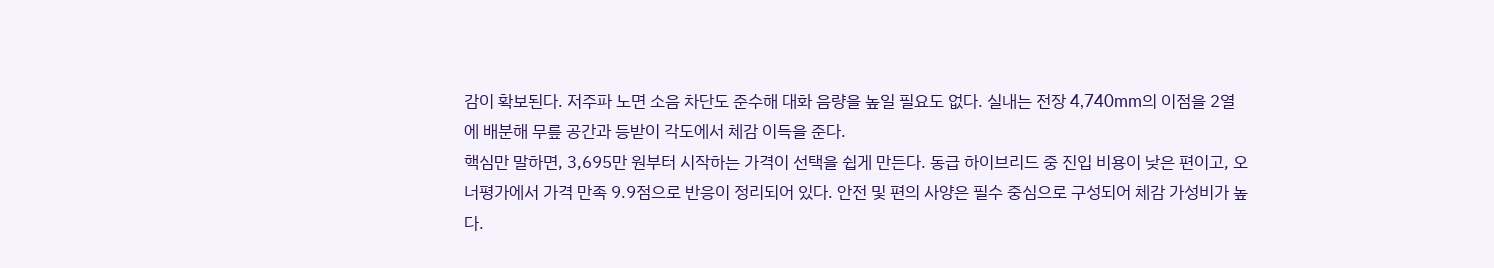감이 확보된다. 저주파 노면 소음 차단도 준수해 대화 음량을 높일 필요도 없다. 실내는 전장 4,740mm의 이점을 2열에 배분해 무릎 공간과 등받이 각도에서 체감 이득을 준다.
핵심만 말하면, 3,695만 원부터 시작하는 가격이 선택을 쉽게 만든다. 동급 하이브리드 중 진입 비용이 낮은 편이고, 오너평가에서 가격 만족 9.9점으로 반응이 정리되어 있다. 안전 및 편의 사양은 필수 중심으로 구성되어 체감 가성비가 높다.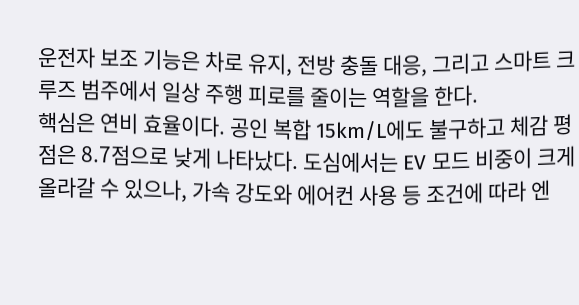운전자 보조 기능은 차로 유지, 전방 충돌 대응, 그리고 스마트 크루즈 범주에서 일상 주행 피로를 줄이는 역할을 한다.
핵심은 연비 효율이다. 공인 복합 15km/L에도 불구하고 체감 평점은 8.7점으로 낮게 나타났다. 도심에서는 EV 모드 비중이 크게 올라갈 수 있으나, 가속 강도와 에어컨 사용 등 조건에 따라 엔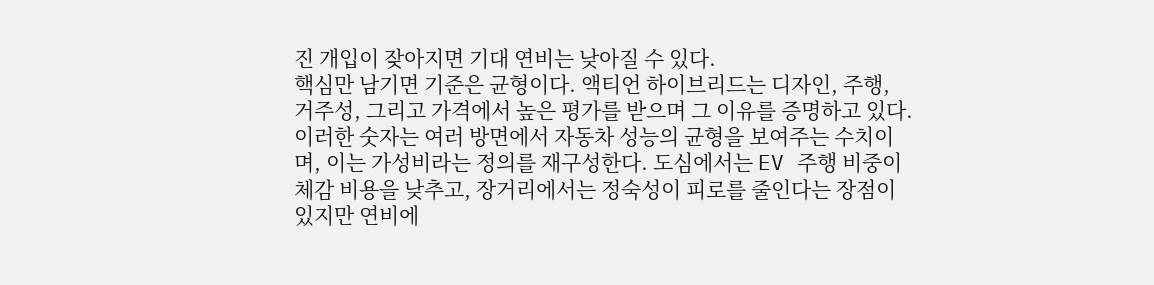진 개입이 잦아지면 기대 연비는 낮아질 수 있다.
핵심만 남기면 기준은 균형이다. 액티언 하이브리드는 디자인, 주행, 거주성, 그리고 가격에서 높은 평가를 받으며 그 이유를 증명하고 있다. 이러한 숫자는 여러 방면에서 자동차 성능의 균형을 보여주는 수치이며, 이는 가성비라는 정의를 재구성한다. 도심에서는 EV 주행 비중이 체감 비용을 낮추고, 장거리에서는 정숙성이 피로를 줄인다는 장점이 있지만 연비에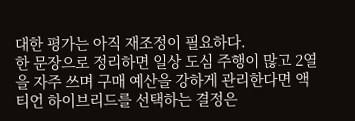대한 평가는 아직 재조정이 필요하다.
한 문장으로 정리하면 일상 도심 주행이 많고 2열을 자주 쓰며 구매 예산을 강하게 관리한다면 액티언 하이브리드를 선택하는 결정은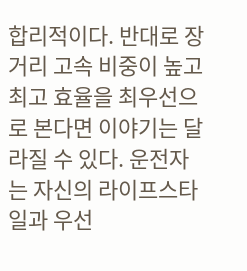합리적이다. 반대로 장거리 고속 비중이 높고 최고 효율을 최우선으로 본다면 이야기는 달라질 수 있다. 운전자는 자신의 라이프스타일과 우선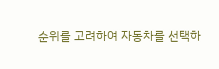순위를 고려하여 자동차를 선택하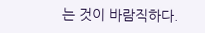는 것이 바람직하다.